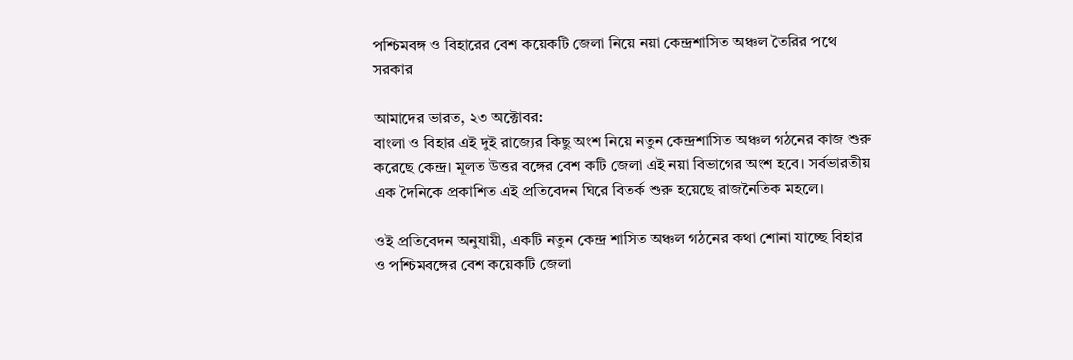পশ্চিমবঙ্গ ও বিহারের বেশ কয়েকটি জেলা নিয়ে নয়া কেন্দ্রশাসিত অঞ্চল তৈরির পথে সরকার

আমাদের ভারত, ২৩ অক্টোবর:
বাংলা ও বিহার এই দুই রাজ্যের কিছু অংশ নিয়ে নতুন কেন্দ্রশাসিত অঞ্চল গঠনের কাজ শুরু করেছে কেন্দ্র। মূলত উত্তর বঙ্গের বেশ কটি জেলা এই নয়া বিভাগের অংশ হবে। সর্বভারতীয় এক দৈনিকে প্রকাশিত এই প্রতিবেদন ঘিরে বিতর্ক শুরু হয়েছে রাজনৈতিক মহলে।

ওই প্রতিবেদন অনুযায়ী, একটি নতুন কেন্দ্র শাসিত অঞ্চল গঠনের কথা শোনা যাচ্ছে বিহার ও পশ্চিমবঙ্গের বেশ কয়েকটি জেলা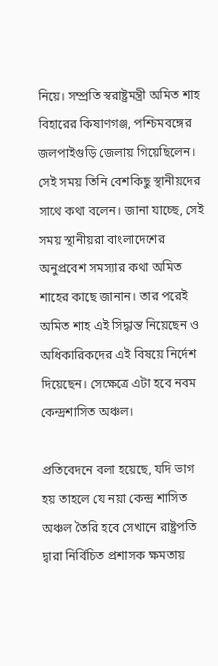নিয়ে। সম্প্রতি স্বরাষ্ট্রমন্ত্রী অমিত শাহ বিহারের কিষাণগঞ্জ, পশ্চিমবঙ্গের জলপাইগুড়ি জেলায় গিয়েছিলেন। সেই সময় তিনি বেশকিছু স্থানীয়দের সাথে কথা বলেন। জানা যাচ্ছে, সেই সময় স্থানীয়রা বাংলাদেশের অনুপ্রবেশ সমস্যার কথা অমিত শাহের কাছে জানান। তার পরেই অমিত শাহ এই সিদ্ধান্ত নিয়েছেন ও অধিকারিকদের এই বিষয়ে নির্দেশ দিয়েছেন। সেক্ষেত্রে এটা হবে নবম কেন্দ্রশাসিত অঞ্চল।

প্রতিবেদনে বলা হয়েছে, যদি ভাগ হয় তাহলে যে নয়া কেন্দ্র শাসিত অঞ্চল তৈরি হবে সেখানে রাষ্ট্রপতি দ্বারা নির্বিচিত প্রশাসক ক্ষমতায়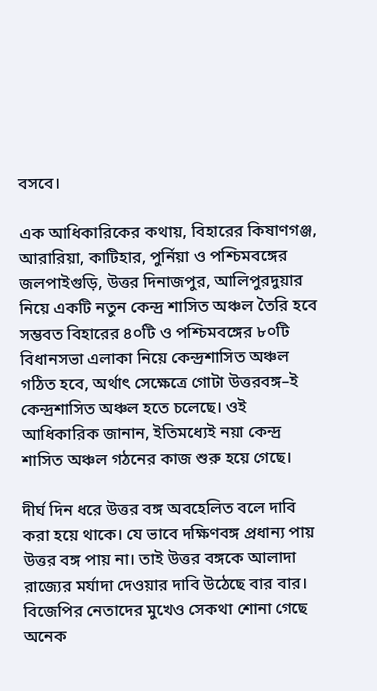বসবে।

এক আধিকারিকের কথায়, বিহারের কিষাণগঞ্জ, আরারিয়া, কাটিহার, পুর্নিয়া ও পশ্চিমবঙ্গের জলপাইগুড়ি, উত্তর দিনাজপুর, আলিপুরদুয়ার নিয়ে একটি নতুন কেন্দ্র শাসিত অঞ্চল তৈরি হবে
সম্ভবত বিহারের ৪০টি ও পশ্চিমবঙ্গের ৮০টি বিধানসভা এলাকা নিয়ে কেন্দ্রশাসিত অঞ্চল গঠিত হবে, অর্থাৎ সেক্ষেত্রে গোটা উত্তরবঙ্গ–ই কেন্দ্রশাসিত অঞ্চল হতে চলেছে। ওই আধিকারিক জানান, ইতিমধ্যেই নয়া কেন্দ্র শাসিত অঞ্চল গঠনের কাজ শুরু হয়ে গেছে।

দীর্ঘ দিন ধরে উত্তর বঙ্গ অবহেলিত বলে দাবি করা হয়ে থাকে। যে ভাবে দক্ষিণবঙ্গ প্রধান্য পায় উত্তর বঙ্গ পায় না। তাই উত্তর বঙ্গকে আলাদা রাজ্যের মর্যাদা দেওয়ার দাবি উঠেছে বার বার। বিজেপির নেতাদের মুখেও সেকথা শোনা গেছে অনেক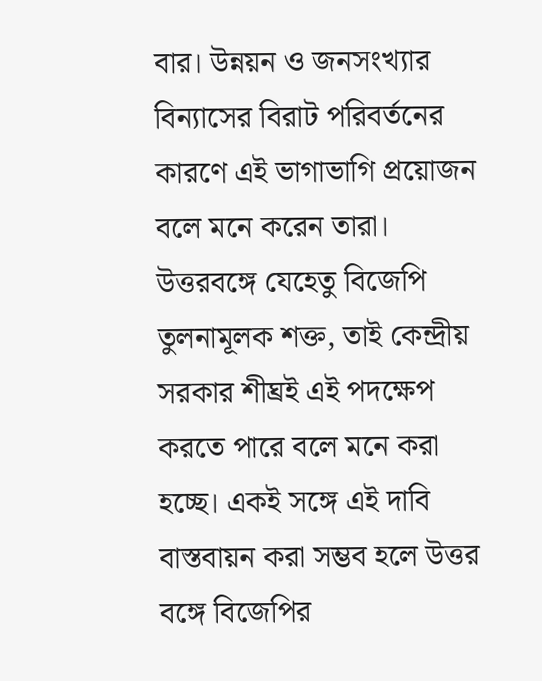বার। উন্নয়ন ও জনসংখ্যার বিন্যাসের বিরাট পরিবর্তনের কারণে এই ভাগাভাগি প্রয়োজন বলে মনে করেন তারা। উত্তরবঙ্গে যেহেতু বিজেপি তুলনামূলক শক্ত, তাই কেন্দ্রীয় সরকার শীঘ্রই এই পদক্ষেপ করতে পারে বলে মনে করা হচ্ছে। একই সঙ্গে এই দাবি বাস্তবায়ন করা সম্ভব হলে উত্তর বঙ্গে বিজেপির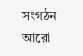সংগঠন আরো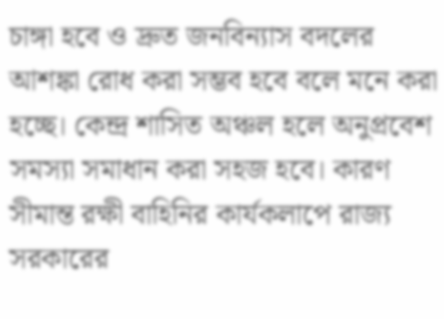চাঙ্গা হবে ও দ্রুত জনবিন্যাস বদলের আশঙ্কা রোধ করা সম্ভব হবে বলে মনে করা হচ্ছে। কেন্দ্র শাসিত অঞ্চল হলে অনুপ্রবেশ সমস্যা‌ সমাধান করা সহজ হবে। কারণ সীমান্ত রক্ষী বাহিনির কার্যকলাপে রাজ্য সরকারের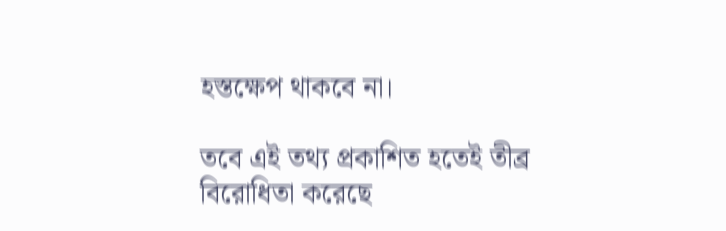হস্তক্ষেপ থাকবে না।

তবে এই তথ্য প্রকাশিত হতেই তীব্র বিরোধিতা করেছে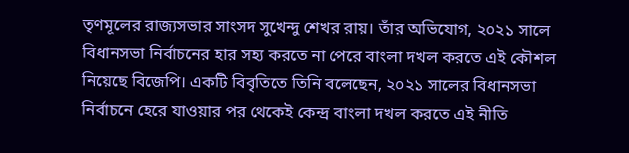তৃণমূলের রাজ্যসভার সাংসদ সুখেন্দু শেখর রায়। তাঁর অভিযোগ, ২০২১ সালে বিধানসভা নির্বাচনের হার সহ্য করতে না পেরে বাংলা দখল করতে এই কৌশল নিয়েছে বিজেপি। একটি বিবৃতিতে তিনি বলেছেন, ২০২১ সালের বিধানসভা নির্বাচনে হেরে যাওয়ার পর থেকেই কেন্দ্র বাংলা দখল করতে এই নীতি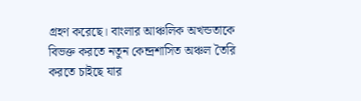গ্রহণ করেছে। বাংলার আঞ্চলিক অখন্ডতাকে বিভক্ত করতে নতুন কেন্দ্রশাসিত অঞ্চল তৈরি করতে চাইছে যার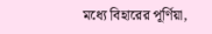মধ্যে বিহারের পূর্ণিয়া,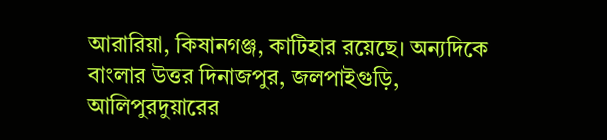আরারিয়া, কিষানগঞ্জ, কাটিহার রয়েছে। অন্যদিকে বাংলার উত্তর দিনাজপুর, জলপাইগুড়ি, আলিপুরদুয়ারের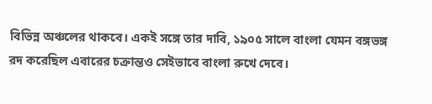বিভিন্ন অঞ্চলের থাকবে। একই সঙ্গে তার দাবি, ১৯০৫ সালে বাংলা যেমন বঙ্গভঙ্গ রদ করেছিল এবারের চক্রান্তও সেইভাবে বাংলা রুখে দেবে।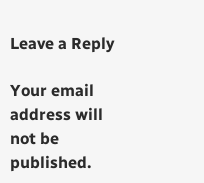Leave a Reply

Your email address will not be published.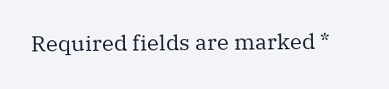Required fields are marked *